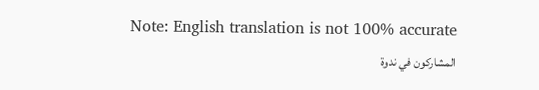Note: English translation is not 100% accurate
المشاركون في ندوة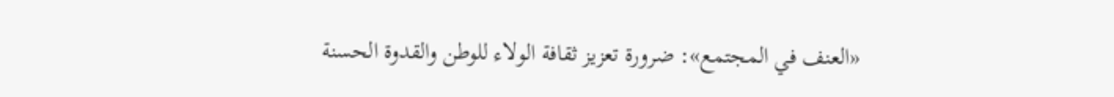«العنف في المجتمع»: ضرورة تعزيز ثقافة الولاء للوطن والقدوة الحسنة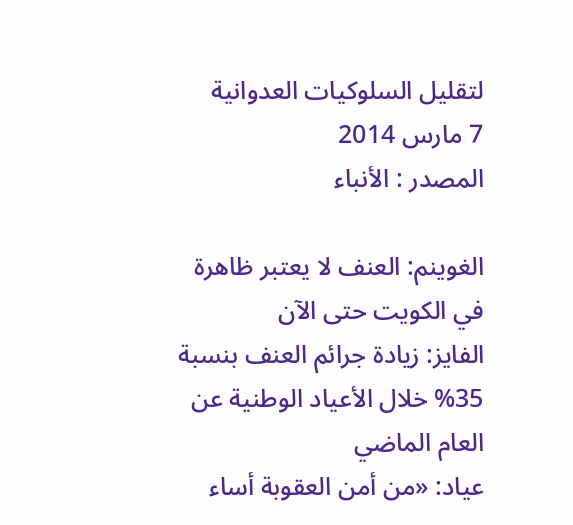لتقليل السلوكيات العدوانية
7 مارس 2014
المصدر : الأنباء

الغوينم: العنف لا يعتبر ظاهرة في الكويت حتى الآن
الفايز: زيادة جرائم العنف بنسبة 35% خلال الأعياد الوطنية عن العام الماضي
عياد: «من أمن العقوبة أساء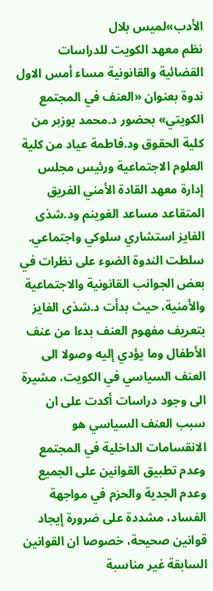الأدب»لميس بلال
نظم معهد الكويت للدراسات القضائية والقانونية مساء أمس الاول ندوة بعنوان «العنف في المجتمع الكويتي» بحضور د.محمد بوزبر من كلية الحقوق ود.فاطمة عياد من كلية العلوم الاجتماعية ورئيس مجلس إدارة معهد القادة الأمني الفريق المتقاعد مساعد الغوينم ود.شذى الفايز استشاري سلوكي واجتماعي.
سلطت الندوة الضوء على نظرات في بعض الجوانب القانونية والاجتماعية والأمنية، حيث بدأت د.شذى الفايز بتعريف مفهوم العنف بدءا من عنف الأطفال وما يؤدي إليه وصولا الى العنف السياسي في الكويت، مشيرة الى وجود دراسات أكدت على ان سبب العنف السياسي هو الانقسامات الداخلية في المجتمع وعدم تطبيق القوانين على الجميع وعدم الجدية والحزم في مواجهة الفساد، مشددة على ضرورة إيجاد قوانين صحيحة، خصوصا ان القوانين السابقة غير مناسبة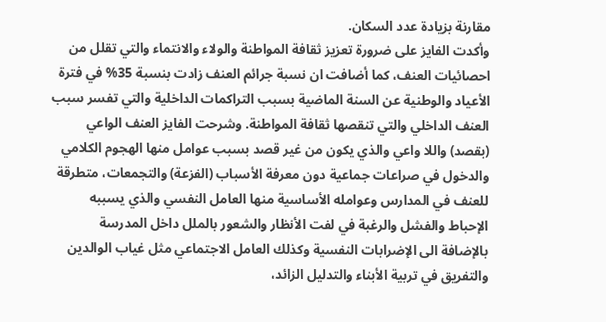مقارنة بزيادة عدد السكان.
وأكدت الفايز على ضرورة تعزيز ثقافة المواطنة والولاء والانتماء والتي تقلل من احصائيات العنف، كما أضافت ان نسبة جرائم العنف زادت بنسبة 35% في فترة الأعياد والوطنية عن السنة الماضية بسبب التراكمات الداخلية والتي تفسر سبب العنف الداخلي والتي تنقصها ثقافة المواطنة. وشرحت الفايز العنف الواعي (بقصد) واللا واعي والذي يكون من غير قصد بسبب عوامل منها الهجوم الكلامي والدخول في صراعات جماعية دون معرفة الأسباب (الفزعة) والتجمعات، متطرقة للعنف في المدارس وعوامله الأساسية منها العامل النفسي والذي يسببه الإحباط والفشل والرغبة في لفت الأنظار والشعور بالملل داخل المدرسة بالإضافة الى الإضرابات النفسية وكذلك العامل الاجتماعي مثل غياب الوالدين والتفريق في تربية الأبناء والتدليل الزائد،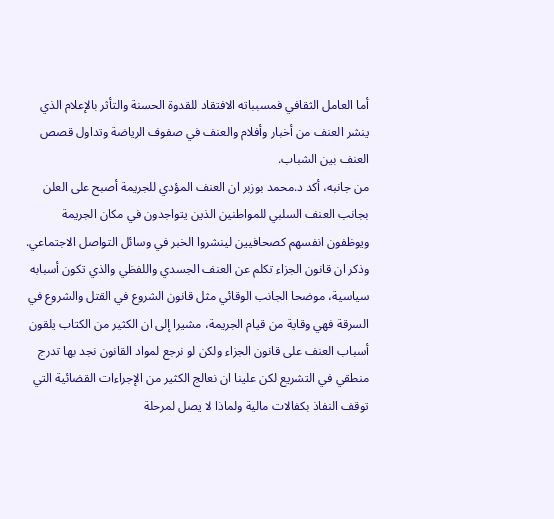أما العامل الثقافي فمسبباته الافتقاد للقدوة الحسنة والتأثر بالإعلام الذي ينشر العنف من أخبار وأفلام والعنف في صفوف الرياضة وتداول قصص العنف بين الشباب.
من جانبه، أكد د.محمد بوزبر ان العنف المؤدي للجريمة أصبح على العلن بجانب العنف السلبي للمواطنين الذين يتواجدون في مكان الجريمة ويوظفون انفسهم كصحافيين لينشروا الخبر في وسائل التواصل الاجتماعي.
وذكر ان قانون الجزاء تكلم عن العنف الجسدي واللفظي والذي تكون أسبابه سياسية، موضحا الجانب الوقائي مثل قانون الشروع في القتل والشروع في السرقة فهي وقاية من قيام الجريمة، مشيرا إلى ان الكثير من الكتاب يلقون أسباب العنف على قانون الجزاء ولكن لو نرجع لمواد القانون نجد بها تدرج منطقي في التشريع لكن علينا ان نعالج الكثير من الإجراءات القضائية التي توقف النفاذ بكفالات مالية ولماذا لا يصل لمرحلة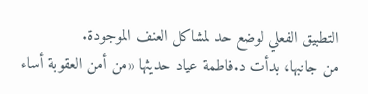التطبيق الفعلي لوضع حد لمشاكل العنف الموجودة.
من جانبها، بدأت د.فاطمة عياد حديثها «من أمن العقوبة أساء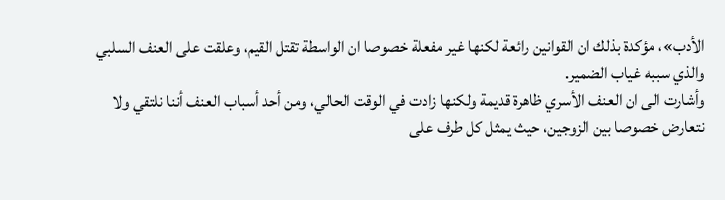الأدب»، مؤكدة بذلك ان القوانين رائعة لكنها غير مفعلة خصوصا ان الواسطة تقتل القيم، وعلقت على العنف السلبي والذي سببه غياب الضمير.
وأشارت الى ان العنف الأسري ظاهرة قديمة ولكنها زادت في الوقت الحالي، ومن أحد أسباب العنف أننا نلتقي ولا نتعارض خصوصا بين الزوجين، حيث يمثل كل طرف على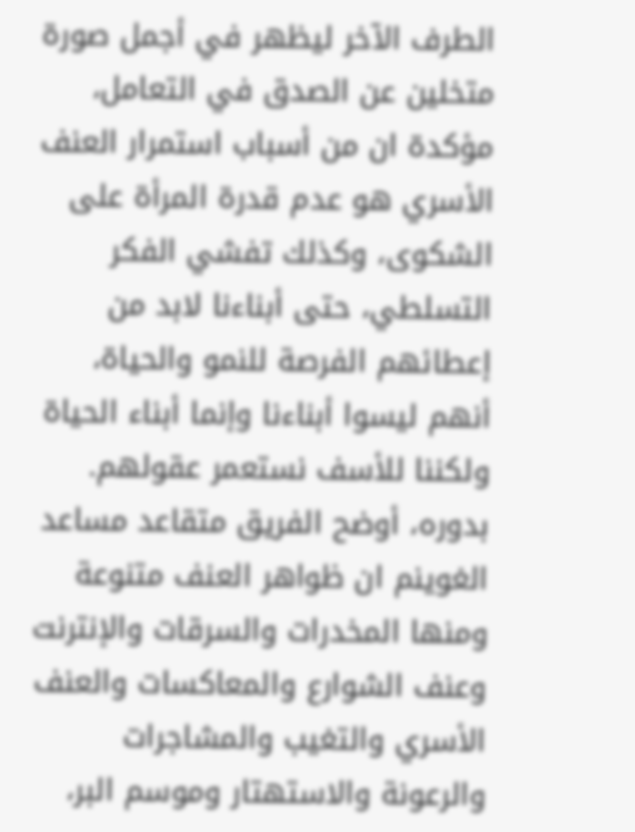الطرف الآخر ليظهر في أجمل صورة متخلين عن الصدق في التعامل، مؤكدة ان من أسباب استمرار العنف الأسري هو عدم قدرة المرأة على الشكوى، وكذلك تفشي الفكر التسلطي، حتى أبناءنا لابد من إعطائهم الفرصة للنمو والحياة، أنهم ليسوا أبناءنا وإنما أبناء الحياة ولكننا للأسف نستعمر عقولهم.
بدوره، أوضح الفريق متقاعد مساعد الغوينم ان ظواهر العنف متنوعة ومنها المخدرات والسرقات والإنترنت وعنف الشوارع والمعاكسات والعنف الأسري والتغيب والمشاجرات والرعونة والاستهتار وموسم البر،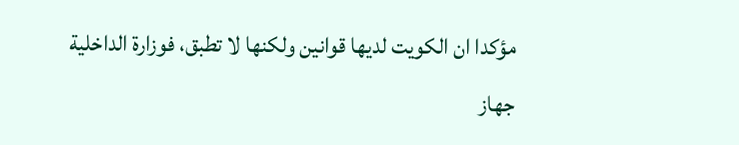مؤكدا ان الكويت لديها قوانين ولكنها لا تطبق، فوزارة الداخلية جهاز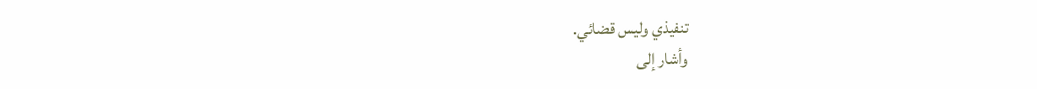تنفيذي وليس قضائي.
وأشار إلى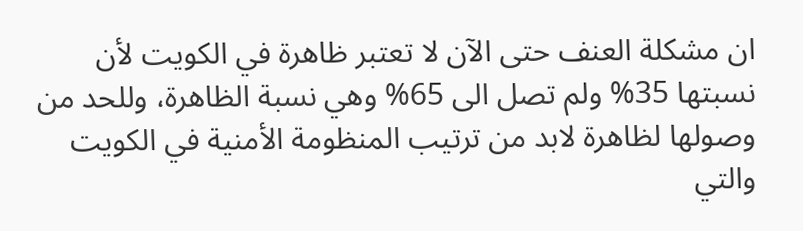ان مشكلة العنف حتى الآن لا تعتبر ظاهرة في الكويت لأن نسبتها 35% ولم تصل الى 65% وهي نسبة الظاهرة، وللحد من وصولها لظاهرة لابد من ترتيب المنظومة الأمنية في الكويت والتي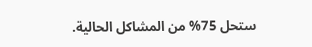ستحل 75% من المشاكل الحالية.